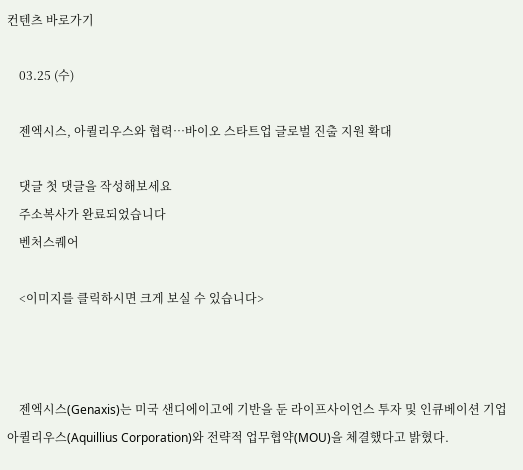컨텐츠 바로가기

    03.25 (수)

    젠엑시스, 아퀼리우스와 협력…바이오 스타트업 글로벌 진출 지원 확대

    댓글 첫 댓글을 작성해보세요
    주소복사가 완료되었습니다
    벤처스퀘어

    <이미지를 클릭하시면 크게 보실 수 있습니다>



    젠엑시스(Genaxis)는 미국 샌디에이고에 기반을 둔 라이프사이언스 투자 및 인큐베이션 기업 아퀼리우스(Aquillius Corporation)와 전략적 업무협약(MOU)을 체결했다고 밝혔다.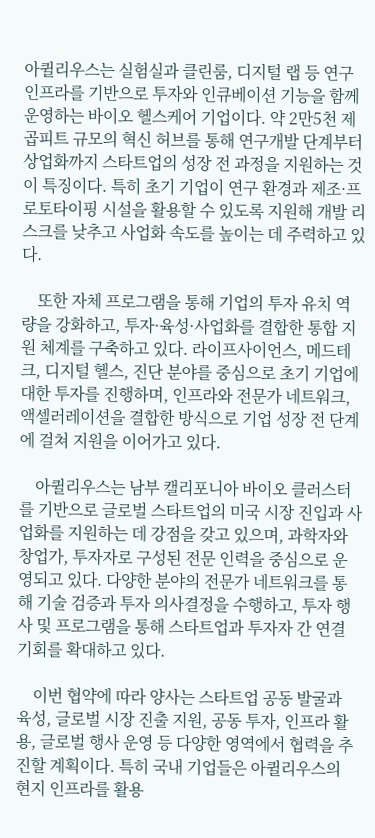아퀼리우스는 실험실과 클린룸, 디지털 랩 등 연구 인프라를 기반으로 투자와 인큐베이션 기능을 함께 운영하는 바이오 헬스케어 기업이다. 약 2만5천 제곱피트 규모의 혁신 허브를 통해 연구개발 단계부터 상업화까지 스타트업의 성장 전 과정을 지원하는 것이 특징이다. 특히 초기 기업이 연구 환경과 제조·프로토타이핑 시설을 활용할 수 있도록 지원해 개발 리스크를 낮추고 사업화 속도를 높이는 데 주력하고 있다.

    또한 자체 프로그램을 통해 기업의 투자 유치 역량을 강화하고, 투자·육성·사업화를 결합한 통합 지원 체계를 구축하고 있다. 라이프사이언스, 메드테크, 디지털 헬스, 진단 분야를 중심으로 초기 기업에 대한 투자를 진행하며, 인프라와 전문가 네트워크, 액셀러레이션을 결합한 방식으로 기업 성장 전 단계에 걸쳐 지원을 이어가고 있다.

    아퀼리우스는 남부 캘리포니아 바이오 클러스터를 기반으로 글로벌 스타트업의 미국 시장 진입과 사업화를 지원하는 데 강점을 갖고 있으며, 과학자와 창업가, 투자자로 구성된 전문 인력을 중심으로 운영되고 있다. 다양한 분야의 전문가 네트워크를 통해 기술 검증과 투자 의사결정을 수행하고, 투자 행사 및 프로그램을 통해 스타트업과 투자자 간 연결 기회를 확대하고 있다.

    이번 협약에 따라 양사는 스타트업 공동 발굴과 육성, 글로벌 시장 진출 지원, 공동 투자, 인프라 활용, 글로벌 행사 운영 등 다양한 영역에서 협력을 추진할 계획이다. 특히 국내 기업들은 아퀼리우스의 현지 인프라를 활용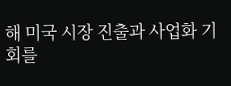해 미국 시장 진출과 사업화 기회를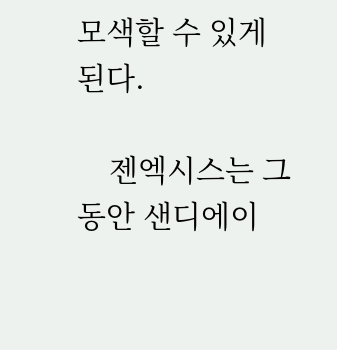모색할 수 있게 된다.

    젠엑시스는 그동안 샌디에이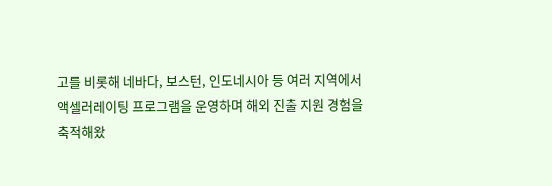고를 비롯해 네바다, 보스턴, 인도네시아 등 여러 지역에서 액셀러레이팅 프로그램을 운영하며 해외 진출 지원 경험을 축적해왔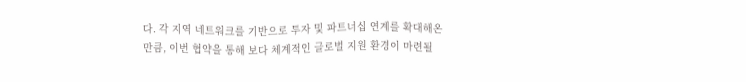다. 각 지역 네트워크를 기반으로 투자 및 파트너십 연계를 확대해온 만큼, 이번 협약을 통해 보다 체계적인 글로벌 지원 환경이 마련될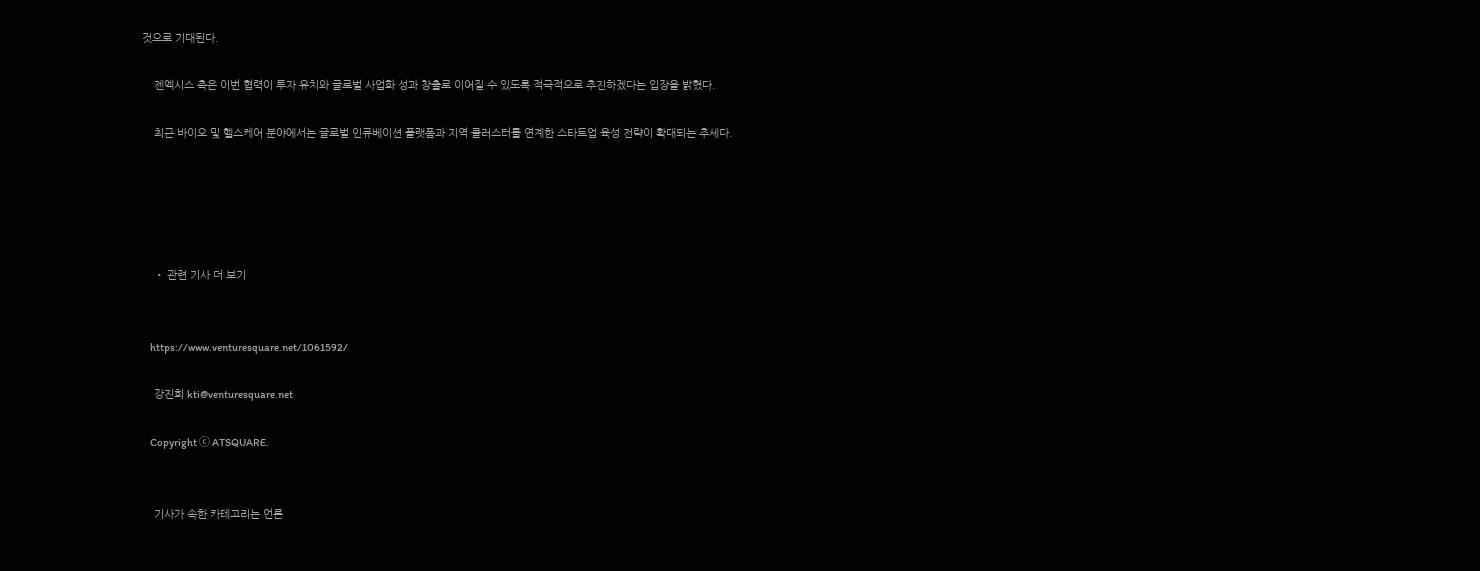것으로 기대된다.

    젠엑시스 측은 이번 협력이 투자 유치와 글로벌 사업화 성과 창출로 이어질 수 있도록 적극적으로 추진하겠다는 입장을 밝혔다.

    최근 바이오 및 헬스케어 분야에서는 글로벌 인큐베이션 플랫폼과 지역 클러스터를 연계한 스타트업 육성 전략이 확대되는 추세다.





    • 관련 기사 더 보기


    https://www.venturesquare.net/1061592/

    강진희 kti@venturesquare.net

    Copyright ⓒ ATSQUARE.


    기사가 속한 카테고리는 언론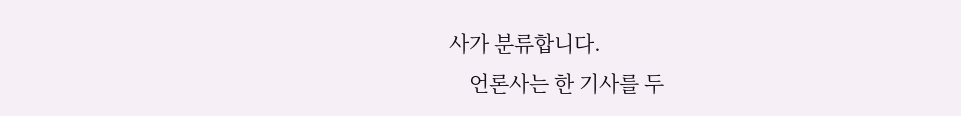사가 분류합니다.
    언론사는 한 기사를 두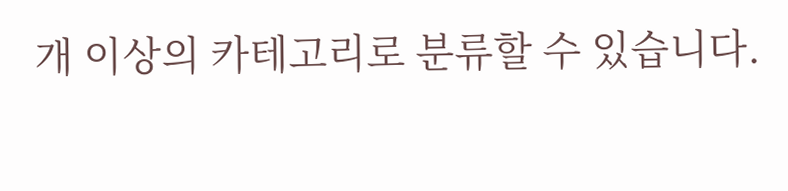개 이상의 카테고리로 분류할 수 있습니다.